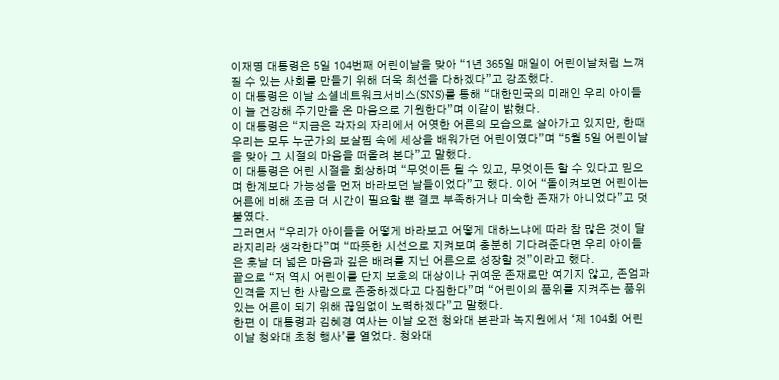이재명 대통령은 5일 104번째 어린이날을 맞아 “1년 365일 매일이 어린이날처럼 느껴질 수 있는 사회를 만들기 위해 더욱 최선을 다하겠다”고 강조했다.
이 대통령은 이날 소셜네트워크서비스(SNS)를 통해 “대한민국의 미래인 우리 아이들이 늘 건강해 주기만을 온 마음으로 기원한다”며 이같이 밝혔다.
이 대통령은 “지금은 각자의 자리에서 어엿한 어른의 모습으로 살아가고 있지만, 한때 우리는 모두 누군가의 보살핌 속에 세상을 배워가던 어린이였다”며 “5월 5일 어린이날을 맞아 그 시절의 마음을 떠올려 본다”고 말했다.
이 대통령은 어린 시절을 회상하며 “무엇이든 될 수 있고, 무엇이든 할 수 있다고 믿으며 한계보다 가능성을 먼저 바라보던 날들이었다”고 했다. 이어 “돌이켜보면 어린이는 어른에 비해 조금 더 시간이 필요할 뿐 결코 부족하거나 미숙한 존재가 아니었다”고 덧붙였다.
그러면서 “우리가 아이들을 어떻게 바라보고 어떻게 대하느냐에 따라 참 많은 것이 달라지리라 생각한다”며 “따뜻한 시선으로 지켜보며 충분히 기다려준다면 우리 아이들은 훗날 더 넓은 마음과 깊은 배려를 지닌 어른으로 성장할 것”이라고 했다.
끝으로 “저 역시 어린이를 단지 보호의 대상이나 귀여운 존재로만 여기지 않고, 존엄과 인격을 지닌 한 사람으로 존중하겠다고 다짐한다”며 “어린이의 품위를 지켜주는 품위 있는 어른이 되기 위해 끊임없이 노력하겠다”고 말했다.
한편 이 대통령과 김혜경 여사는 이날 오전 청와대 본관과 녹지원에서 ‘제 104회 어린이날 청와대 초청 행사’를 열었다. 청와대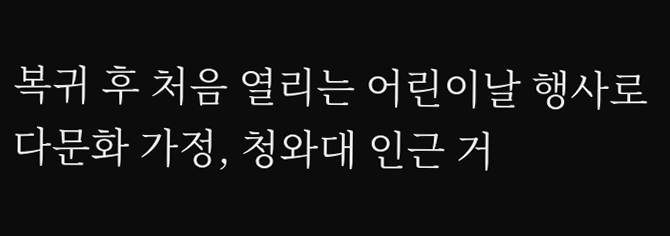복귀 후 처음 열리는 어린이날 행사로 다문화 가정, 청와대 인근 거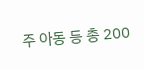주 아동 등 총 200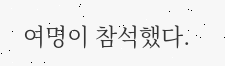여명이 참석했다.